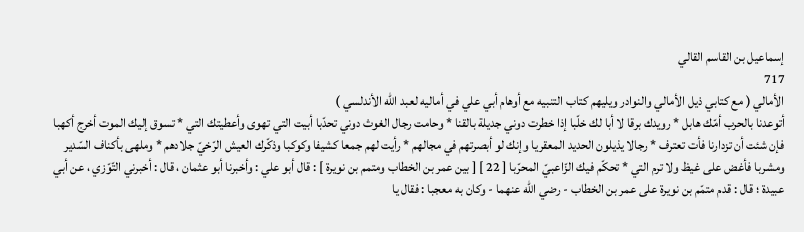إسماعيل بن القاسم القالي
717
الأمالي ( مع كتابي ذيل الأمالي والنوادر ويليهم كتاب التنبيه مع أوهام أبي علي في أماليه لعبد الله الأندلسي )
أتوعدنا بالحرب أمّك هابل * رويدك برقا لا أبا لك خلّبا إذا خطرت دوني جديلة بالقنا * وحامت رجال الغوث دوني تحدّبا أبيت التي تهوى وأعطيتك التي * تسوق إليك الموت أخرج أكهبا فإن شئت أن تزدارنا فأت تعترف * رجالا يذيلون الحديد المعقريا وإنك لو أبصرتهم في مجالهم * رأيت لهم جمعا كشيفا وكوكبا وذكّرك العيش الرّخيّ جلادهم * وملهى بأكناف السّدير ومشربا فأغض على غيظ ولا ترم التي * تحكّم فيك الزّاعبيّ المحرّبا [ 22 ] [ بين عمر بن الخطاب ومتمم بن نويرة ] : قال أبو علي : وأخبرنا أبو عثمان ، قال : أخبرني التّوّزي ، عن أبي عبيدة ؛ قال : قدم متمّم بن نويرة على عمر بن الخطاب - رضي اللّه عنهما - وكان به معجبا : فقال يا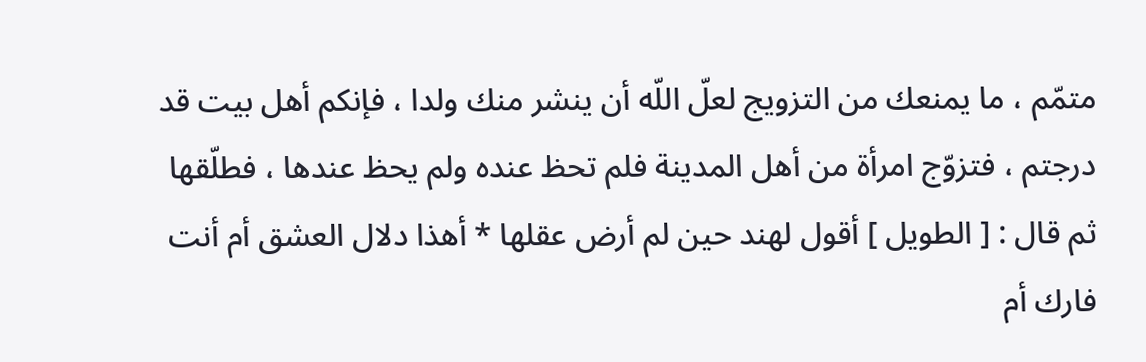متمّم ، ما يمنعك من التزويج لعلّ اللّه أن ينشر منك ولدا ، فإنكم أهل بيت قد درجتم ، فتزوّج امرأة من أهل المدينة فلم تحظ عنده ولم يحظ عندها ، فطلّقها ثم قال : [ الطويل ] أقول لهند حين لم أرض عقلها * أهذا دلال العشق أم أنت فارك أم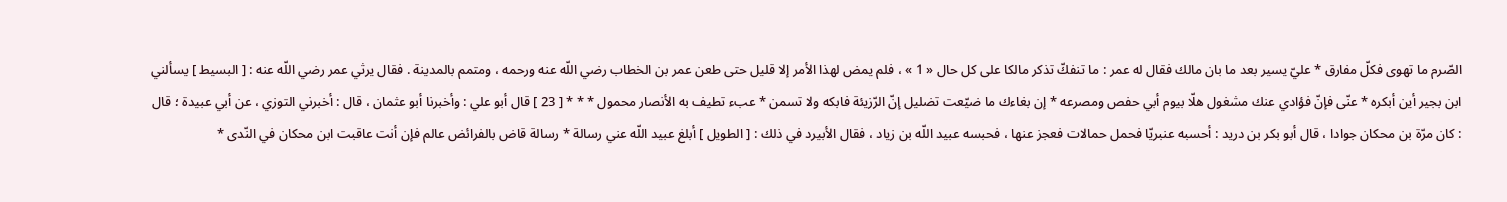الصّرم ما تهوى فكلّ مفارق * عليّ يسير بعد ما بان مالك فقال له عمر : ما تنفكّ تذكر مالكا على كل حال « 1 » ، فلم يمض لهذا الأمر إلا قليل حتى طعن عمر بن الخطاب رضي اللّه عنه ورحمه ، ومتمم بالمدينة . فقال يرثي عمر رضي اللّه عنه : [ البسيط ] يسألني ابن بجير أين أبكره * عنّى فإنّ فؤادي عنك مشغول هلّا بيوم أبي حفص ومصرعه * إن بغاءك ما ضيّعت تضليل إنّ الرّزيئة فابكه ولا تسمن * عبء تطيف به الأنصار محمول * * * [ 23 ] قال أبو علي : وأخبرنا أبو عثمان ، قال : أخبرني التوزي ، عن أبي عبيدة ؛ قال : كان مرّة بن محكان جوادا ، قال أبو بكر بن دريد : أحسبه عنبريّا فحمل حمالات فعجز عنها ، فحبسه عبيد اللّه بن زياد ، فقال الأبيرد في ذلك : [ الطويل ] أبلغ عبيد اللّه عني رسالة * رسالة قاض بالفرائض عالم فإن أنت عاقبت ابن محكان في النّدى *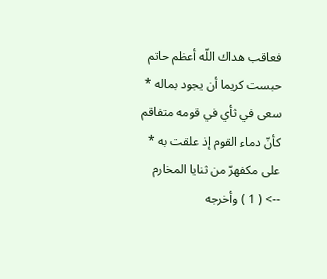فعاقب هداك اللّه أعظم حاتم حبست كريما أن يجود بماله * سعى في ثأي في قومه متفاقم كأنّ دماء القوم إذ علقت به * على مكفهرّ من ثنايا المخارم
--> ( 1 ) وأخرجه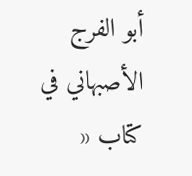أبو الفرج الأصبهاني في كتاب «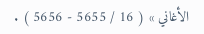الأغاني » ( 16 / 5655 - 5656 ) .